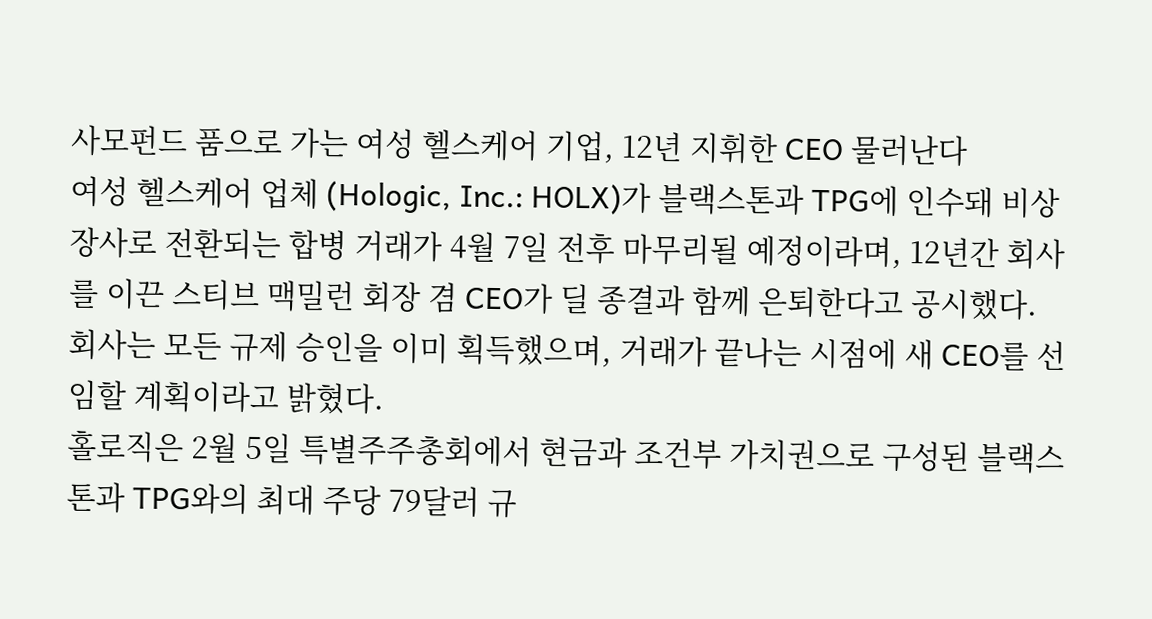사모펀드 품으로 가는 여성 헬스케어 기업, 12년 지휘한 CEO 물러난다
여성 헬스케어 업체 (Hologic, Inc.: HOLX)가 블랙스톤과 TPG에 인수돼 비상장사로 전환되는 합병 거래가 4월 7일 전후 마무리될 예정이라며, 12년간 회사를 이끈 스티브 맥밀런 회장 겸 CEO가 딜 종결과 함께 은퇴한다고 공시했다. 회사는 모든 규제 승인을 이미 획득했으며, 거래가 끝나는 시점에 새 CEO를 선임할 계획이라고 밝혔다.
홀로직은 2월 5일 특별주주총회에서 현금과 조건부 가치권으로 구성된 블랙스톤과 TPG와의 최대 주당 79달러 규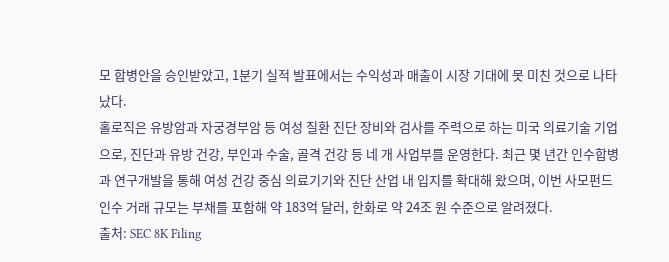모 합병안을 승인받았고, 1분기 실적 발표에서는 수익성과 매출이 시장 기대에 못 미친 것으로 나타났다.
홀로직은 유방암과 자궁경부암 등 여성 질환 진단 장비와 검사를 주력으로 하는 미국 의료기술 기업으로, 진단과 유방 건강, 부인과 수술, 골격 건강 등 네 개 사업부를 운영한다. 최근 몇 년간 인수합병과 연구개발을 통해 여성 건강 중심 의료기기와 진단 산업 내 입지를 확대해 왔으며, 이번 사모펀드 인수 거래 규모는 부채를 포함해 약 183억 달러, 한화로 약 24조 원 수준으로 알려졌다.
출처: SEC 8K Filing